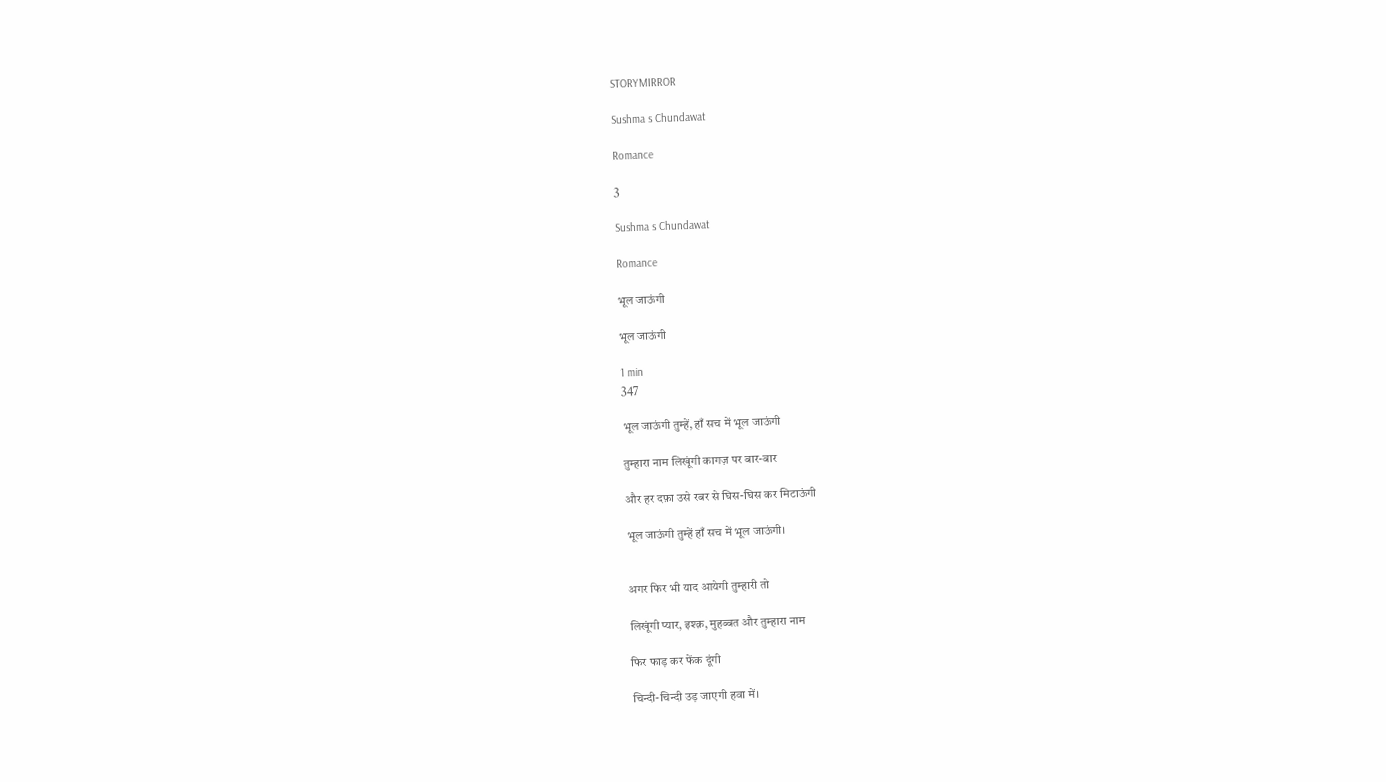STORYMIRROR

Sushma s Chundawat

Romance

3

Sushma s Chundawat

Romance

भूल जाऊंगी

भूल जाऊंगी

1 min
347

भूल जाऊंगी तुम्हें, हाँ सच में भूल जाऊंगी

तुम्हारा नाम लिखूंगी कागज़ पर बार-बार

और हर दफ़ा उसे रबर से घिस-घिस कर मिटाऊंगी

भूल जाऊंगी तुम्हें हाँ सच में भूल जाऊंगी।


अगर फिर भी याद आयेगी तुम्हारी तो

लिखूंगी प्यार, इश्क़, मुहब्बत और तुम्हारा नाम

फिर फाड़ कर फेंक दूंगी

चिन्दी-चिन्दी उड़ जाएगी हवा में।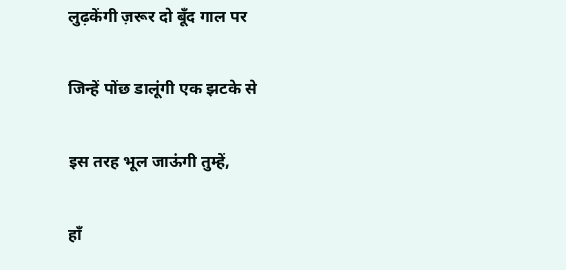लुढ़केंगी ज़रूर दो बूँद गाल पर

जिन्हें पोंछ डालूंगी एक झटके से

इस तरह भूल जाऊंगी तुम्हें,

हाँ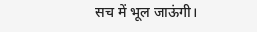सच में भूल जाऊंगी।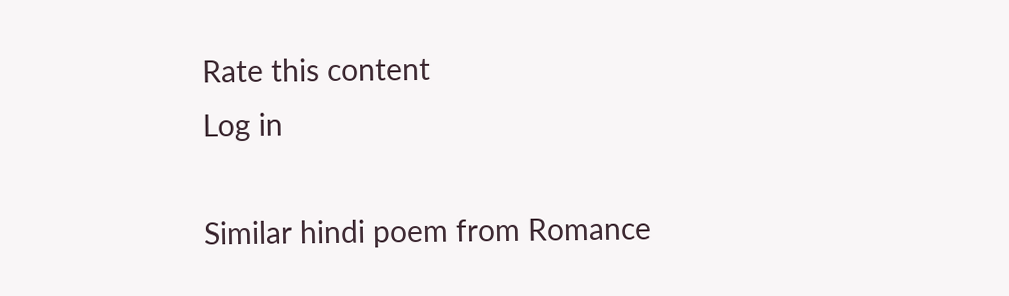Rate this content
Log in

Similar hindi poem from Romance